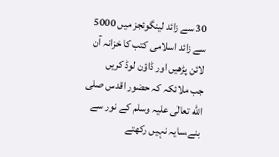30 سے زائد لینگوئجز میں 5000 سے زائد اسلامی کتب کا خزانہ آن لائن پڑھیں اور ڈاؤن لوڈ کریں
جب ملائکہ کہ حضور اقدس صلی الله تعالٰی علیہ وسلم کے نور سے بنے،سایہ نہیں رکھتے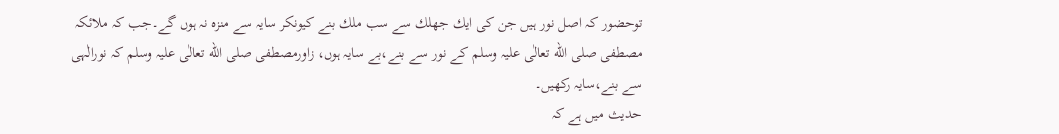توحضور کہ اصل نور ہیں جن کی ایك جھلك سے سب ملك بنے کیونکر سایہ سے منزہ نہ ہوں گے۔جب کہ ملائکہ مصطفی صلی الله تعالٰی علیہ وسلم کے نور سے بنے،بے سایہ ہوں، زاورمصطفی صلی الله تعالٰی علیہ وسلم کہ نورالٰہی سے بنے،سایہ رکھیں۔
حدیث میں ہے کہ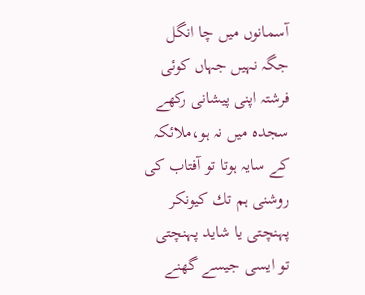آسمانوں میں چا انگل جگہ نہیں جہاں کوئی فرشتہ اپنی پیشانی رکھے سجدہ میں نہ ہو،ملائکہ کے سایہ ہوتا تو آفتاب کی روشنی ہم تك کیونکر پہنچتی یا شاید پہنچتی تو ایسی جیسے گھنے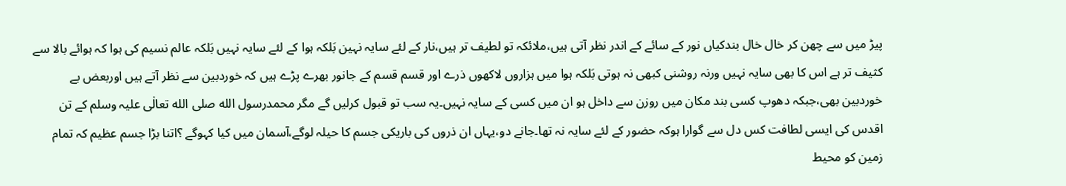پیڑ میں سے چھن کر خال خال بندکیاں نور کے سائے کے اندر نظر آتی ہیں،ملائکہ تو لطیف تر ہیں،نار کے لئے سایہ نہین بَلکہ ہوا کے لئے سایہ نہیں بَلکہ عالم نسیم کی ہوا کہ ہوائے بالا سے کثیف تر ہے اس کا بھی سایہ نہیں ورنہ روشنی کبھی نہ ہوتی بَلکہ ہوا میں ہزاروں لاکھوں ذرے اور قسم قسم کے جانور بھرے پڑے ہیں کہ خوردبین سے نظر آتے ہیں اوربعض بے خوردبین بھی،جبکہ دھوپ کسی بند مکان میں روزن سے داخل ہو ان میں کسی کے سایہ نہیں۔یہ سب تو قبول کرلیں گے مگر محمدرسول الله صلی الله تعالٰی علیہ وسلم کے تن اقدس کی ایسی لطافت کس دل سے گوارا ہوکہ حضور کے لئے سایہ نہ تھا۔جانے دو،یہاں ان ذروں کی باریکی جسم کا حیلہ لوگے،آسمان میں کیا کہوگے ؟اتنا بڑا جسم عظیم کہ تمام زمین کو محیط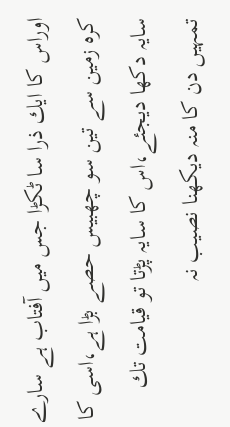اوراس کا ایك ذرا سا ٹکڑا جس میں آفتاب ہے سارے کرہ زمین سے تین سو چھبیس حصے بڑا ہے،اسی کا سایہ دکھا دیجئے،اس کا سایہ پڑتا تو قیامت تك تمہیں دن کا منہ دیکھنا نصیب نہ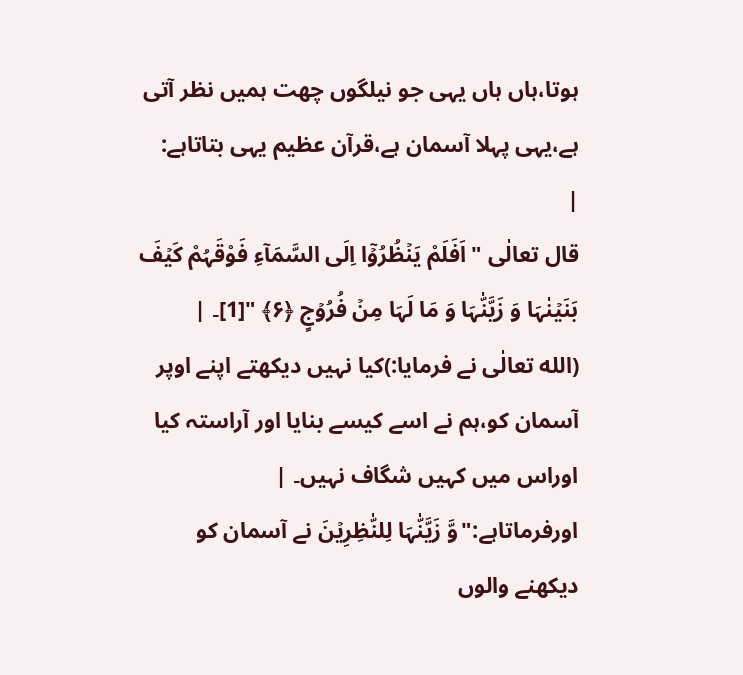ہوتا،ہاں ہاں یہی جو نیلگوں چھت ہمیں نظر آتی ہے،یہی پہلا آسمان ہے،قرآن عظیم یہی بتاتاہے:
|
قال تعالٰی "اَفَلَمْ یَنۡظُرُوۡۤا اِلَی السَّمَآءِ فَوْقَہُمْ کَیۡفَ بَنَیۡنٰہَا وَ زَیَّنّٰہَا وَ مَا لَہَا مِنۡ فُرُوۡجٍ ﴿۶﴾ "[1]۔ |
(الله تعالٰی نے فرمایا:)کیا نہیں دیکھتے اپنے اوپر آسمان کو،ہم نے اسے کیسے بنایا اور آراستہ کیا اوراس میں کہیں شگاف نہیں۔ |
اورفرماتاہے:"وَّ زَیَّنّٰہَا لِلنّٰظِرِیۡنَ نے آسمان کو دیکھنے والوں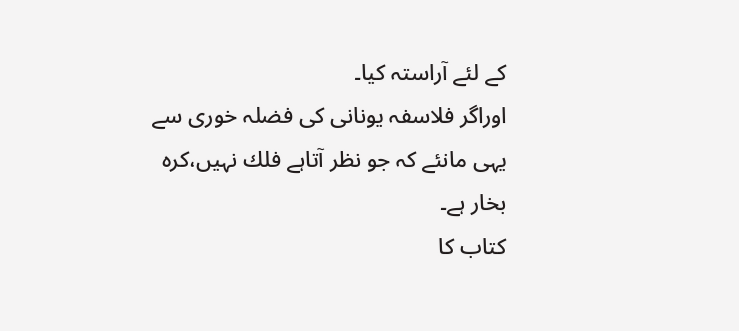کے لئے آراستہ کیا۔
اوراگر فلاسفہ یونانی کی فضلہ خوری سے یہی مانئے کہ جو نظر آتاہے فلك نہیں،کرہ بخار ہے۔
کتاب کا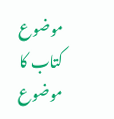موضوع
کتاب کا موضوع